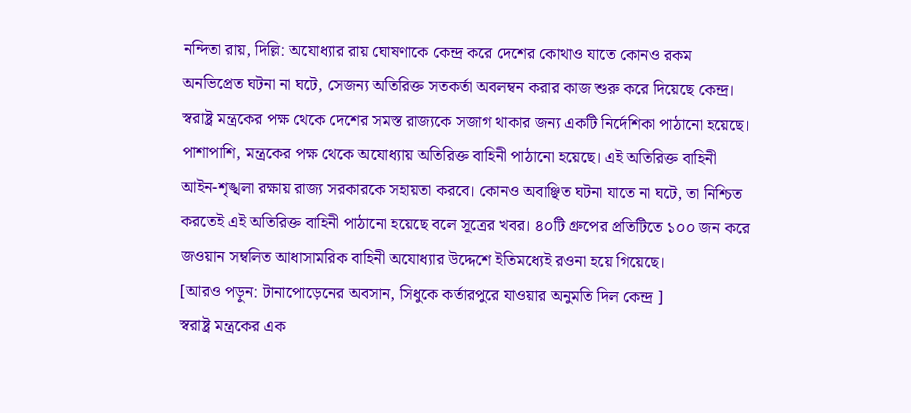নন্দিতা রায়, দিল্লি: অযোধ্যার রায় ঘোষণাকে কেন্দ্র করে দেশের কোথাও যাতে কোনও রকম অনভিপ্রেত ঘটনা না ঘটে, সেজন্য অতিরিক্ত সতকর্তা অবলম্বন করার কাজ শুরু করে দিয়েছে কেন্দ্র। স্বরাষ্ট্র মন্ত্রকের পক্ষ থেকে দেশের সমস্ত রাজ্যকে সজাগ থাকার জন্য একটি নির্দেশিকা পাঠানো হয়েছে। পাশাপাশি, মন্ত্রকের পক্ষ থেকে অযোধ্যায় অতিরিক্ত বাহিনী পাঠানো হয়েছে। এই অতিরিক্ত বাহিনী আইন-শৃঙ্খলা রক্ষায় রাজ্য সরকারকে সহায়তা করবে। কোনও অবাঞ্ছিত ঘটনা যাতে না ঘটে, তা নিশ্চিত করতেই এই অতিরিক্ত বাহিনী পাঠানো হয়েছে বলে সূত্রের খবর। ৪০টি গ্রুপের প্রতিটিতে ১০০ জন করে জওয়ান সম্বলিত আধাসামরিক বাহিনী অযোধ্যার উদ্দেশে ইতিমধ্যেই রওনা হয়ে গিয়েছে।
[আরও পড়ুন: টানাপোড়েনের অবসান, সিধুকে কর্তারপুরে যাওয়ার অনুমতি দিল কেন্দ্র ]
স্বরাষ্ট্র মন্ত্রকের এক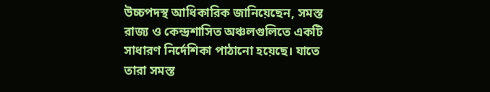উচ্চপদস্থ আধিকারিক জানিয়েছেন, সমস্ত রাজ্য ও কেন্দ্রশাসিত অঞ্চলগুলিতে একটি সাধারণ নির্দেশিকা পাঠানো হয়েছে। যাতে তারা সমস্ত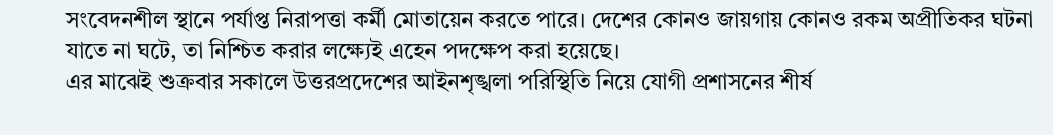সংবেদনশীল স্থানে পর্যাপ্ত নিরাপত্তা কর্মী মোতায়েন করতে পারে। দেশের কোনও জায়গায় কোনও রকম অপ্রীতিকর ঘটনা যাতে না ঘটে, তা নিশ্চিত করার লক্ষ্যেই এহেন পদক্ষেপ করা হয়েছে।
এর মাঝেই শুক্রবার সকালে উত্তরপ্রদেশের আইনশৃঙ্খলা পরিস্থিতি নিয়ে যোগী প্রশাসনের শীর্ষ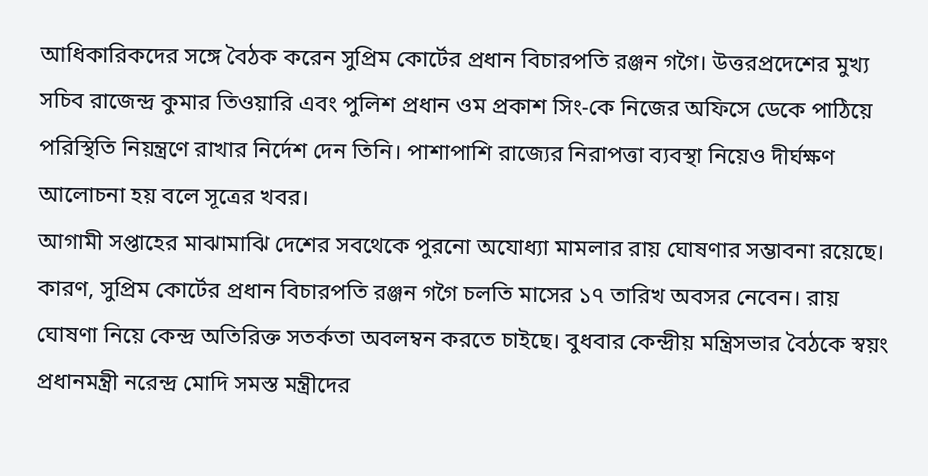আধিকারিকদের সঙ্গে বৈঠক করেন সুপ্রিম কোর্টের প্রধান বিচারপতি রঞ্জন গগৈ। উত্তরপ্রদেশের মুখ্য সচিব রাজেন্দ্র কুমার তিওয়ারি এবং পুলিশ প্রধান ওম প্রকাশ সিং-কে নিজের অফিসে ডেকে পাঠিয়ে পরিস্থিতি নিয়ন্ত্রণে রাখার নির্দেশ দেন তিনি। পাশাপাশি রাজ্যের নিরাপত্তা ব্যবস্থা নিয়েও দীর্ঘক্ষণ আলোচনা হয় বলে সূত্রের খবর।
আগামী সপ্তাহের মাঝামাঝি দেশের সবথেকে পুরনো অযোধ্যা মামলার রায় ঘোষণার সম্ভাবনা রয়েছে। কারণ, সুপ্রিম কোর্টের প্রধান বিচারপতি রঞ্জন গগৈ চলতি মাসের ১৭ তারিখ অবসর নেবেন। রায় ঘোষণা নিয়ে কেন্দ্র অতিরিক্ত সতর্কতা অবলম্বন করতে চাইছে। বুধবার কেন্দ্রীয় মন্ত্রিসভার বৈঠকে স্বয়ং প্রধানমন্ত্রী নরেন্দ্র মোদি সমস্ত মন্ত্রীদের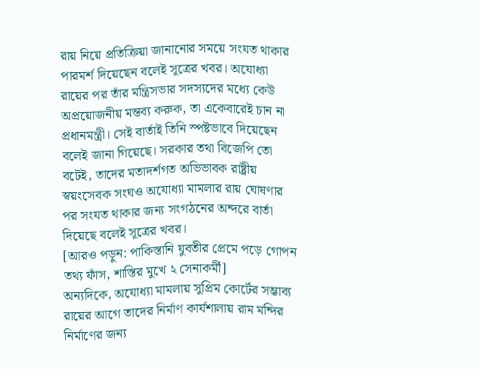রায় নিয়ে প্রতিক্রিয়া জানানোর সময়ে সংযত থাকার পারমর্শ দিয়েছেন বলেই সূত্রের খবর। অযোধ্যা রায়ের পর তাঁর মন্ত্রিসভার সদস্যদের মধ্যে কেউ অপ্রয়োজনীয় মন্তব্য করুক, তা একেবারেই চান না প্রধানমন্ত্রী। সেই বার্তাই তিনি স্পষ্টভাবে দিয়েছেন বলেই জানা গিয়েছে। সরকার তথা বিজেপি তো বটেই, তাদের মতাদর্শগত অভিভাবক রাষ্ট্রীয় স্বয়ংসেবক সংঘও অযোধ্যা মামলার রায় ঘোষণার পর সংযত থাকার জন্য সংগঠনের অন্দরে বার্তা দিয়েছে বলেই সূত্রের খবর।
[আরও পড়ুন: পাকিস্তানি যুবতীর প্রেমে পড়ে গোপন তথ্য ফাঁস, শাস্তির মুখে ২ সেনাকর্মী]
অন্যদিকে, অযোধ্যা মামলায় সুপ্রিম কোর্টের সম্ভাব্য রায়ের আগে তাদের নির্মাণ কার্যশালায় রাম মন্দির নির্মাণের জন্য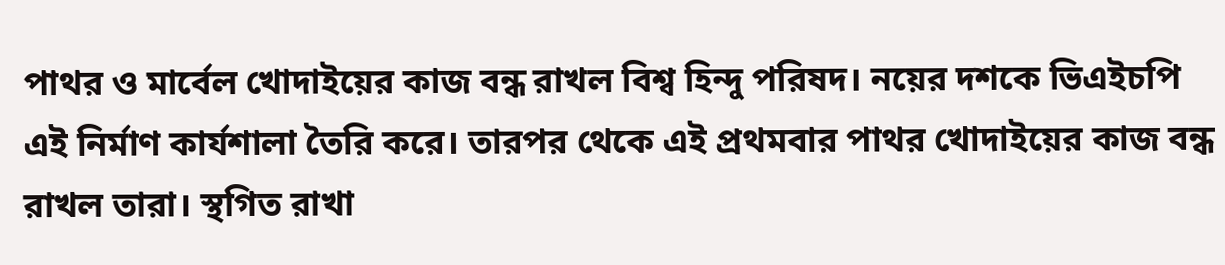পাথর ও মার্বেল খোদাইয়ের কাজ বন্ধ রাখল বিশ্ব হিন্দু পরিষদ। নয়ের দশকে ভিএইচপি এই নির্মাণ কার্যশালা তৈরি করে। তারপর থেকে এই প্রথমবার পাথর খোদাইয়ের কাজ বন্ধ রাখল তারা। স্থগিত রাখা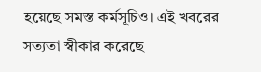হয়েছে সমস্ত কর্মসূচিও। এই খবরের সত্যতা স্বীকার করেছে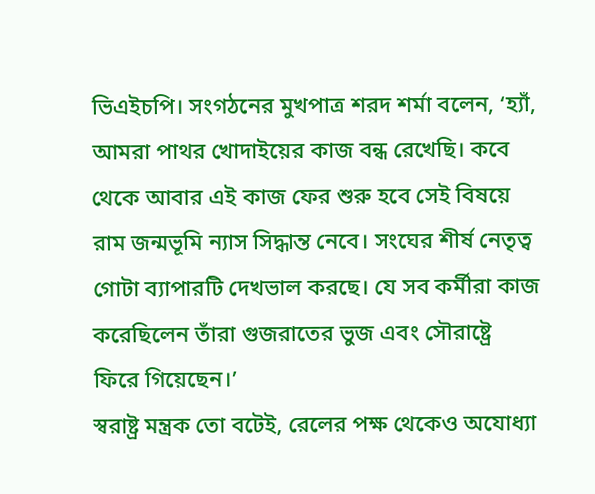ভিএইচপি। সংগঠনের মুখপাত্র শরদ শর্মা বলেন, ‘হ্যাঁ, আমরা পাথর খোদাইয়ের কাজ বন্ধ রেখেছি। কবে থেকে আবার এই কাজ ফের শুরু হবে সেই বিষয়ে রাম জন্মভূমি ন্যাস সিদ্ধান্ত নেবে। সংঘের শীর্ষ নেতৃত্ব গোটা ব্যাপারটি দেখভাল করছে। যে সব কর্মীরা কাজ করেছিলেন তাঁরা গুজরাতের ভুজ এবং সৌরাষ্ট্রে ফিরে গিয়েছেন।’
স্বরাষ্ট্র মন্ত্রক তো বটেই, রেলের পক্ষ থেকেও অযোধ্যা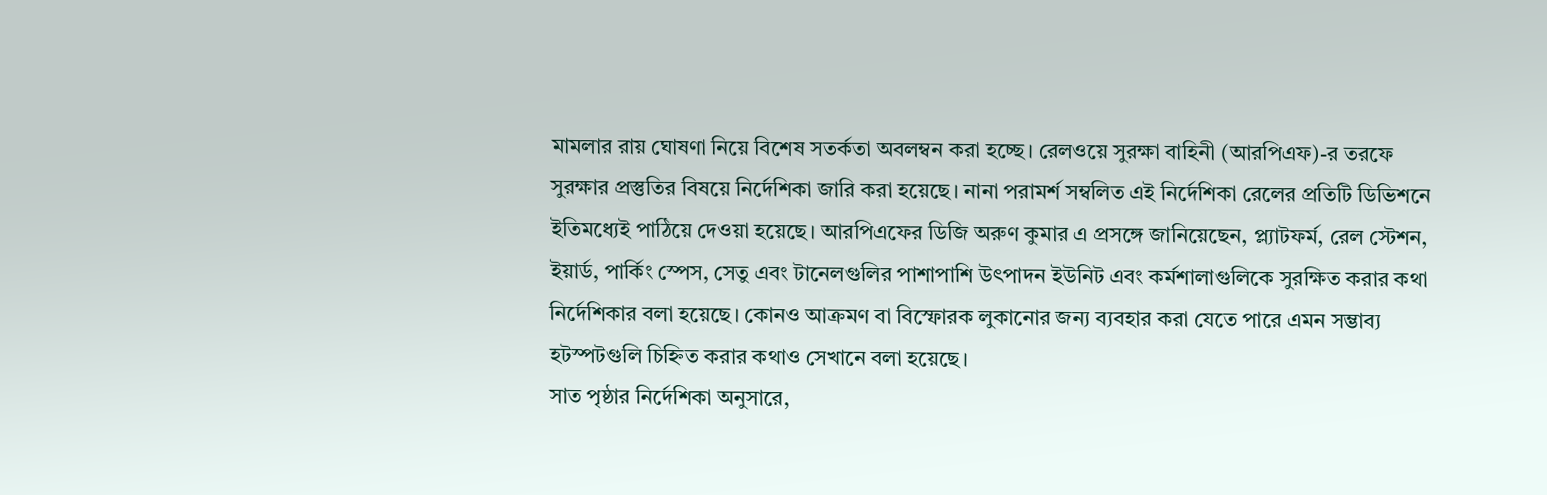মামলার রায় ঘোষণা নিয়ে বিশেষ সতর্কতা অবলম্বন করা হচ্ছে। রেলওয়ে সুরক্ষা বাহিনী (আরপিএফ)-র তরফে সুরক্ষার প্রস্তুতির বিষয়ে নির্দেশিকা জারি করা হয়েছে। নানা পরামর্শ সম্বলিত এই নির্দেশিকা রেলের প্রতিটি ডিভিশনে ইতিমধ্যেই পাঠিয়ে দেওয়া হয়েছে। আরপিএফের ডিজি অরুণ কুমার এ প্রসঙ্গে জানিয়েছেন, প্ল্যাটফর্ম, রেল স্টেশন, ইয়ার্ড, পার্কিং স্পেস, সেতু এবং টানেলগুলির পাশাপাশি উৎপাদন ইউনিট এবং কর্মশালাগুলিকে সুরক্ষিত করার কথা নির্দেশিকার বলা হয়েছে। কোনও আক্রমণ বা বিস্ফোরক লুকানোর জন্য ব্যবহার করা যেতে পারে এমন সম্ভাব্য হটস্পটগুলি চিহ্নিত করার কথাও সেখানে বলা হয়েছে।
সাত পৃষ্ঠার নির্দেশিকা অনুসারে,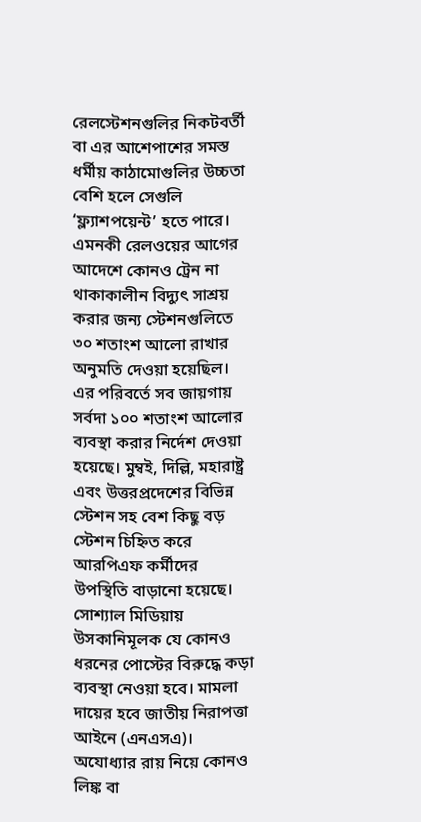রেলস্টেশনগুলির নিকটবর্তী বা এর আশেপাশের সমস্ত ধর্মীয় কাঠামোগুলির উচ্চতা বেশি হলে সেগুলি ‘ফ্ল্যাশপয়েন্ট’ হতে পারে। এমনকী রেলওয়ের আগের আদেশে কোনও ট্রেন না থাকাকালীন বিদ্যুৎ সাশ্রয় করার জন্য স্টেশনগুলিতে ৩০ শতাংশ আলো রাখার অনুমতি দেওয়া হয়েছিল। এর পরিবর্তে সব জায়গায় সর্বদা ১০০ শতাংশ আলোর ব্যবস্থা করার নির্দেশ দেওয়া হয়েছে। মুম্বই, দিল্লি, মহারাষ্ট্র এবং উত্তরপ্রদেশের বিভিন্ন স্টেশন সহ বেশ কিছু বড় স্টেশন চিহ্নিত করে আরপিএফ কর্মীদের উপস্থিতি বাড়ানো হয়েছে।
সোশ্যাল মিডিয়ায় উসকানিমূলক যে কোনও ধরনের পোস্টের বিরুদ্ধে কড়া ব্যবস্থা নেওয়া হবে। মামলা দায়ের হবে জাতীয় নিরাপত্তা আইনে (এনএসএ)। অযোধ্যার রায় নিয়ে কোনও লিঙ্ক বা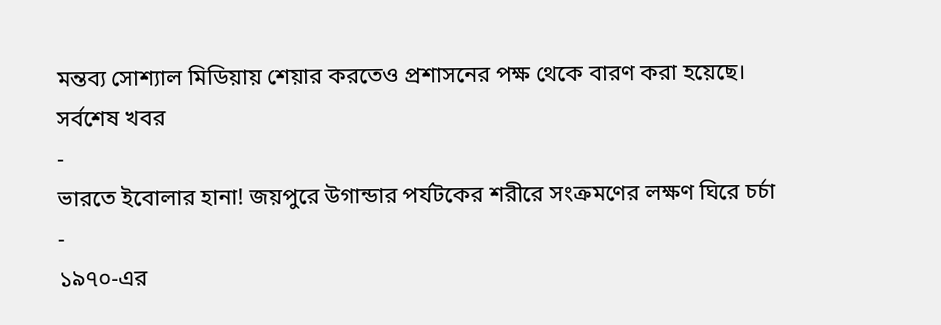মন্তব্য সোশ্যাল মিডিয়ায় শেয়ার করতেও প্রশাসনের পক্ষ থেকে বারণ করা হয়েছে।
সর্বশেষ খবর
-
ভারতে ইবোলার হানা! জয়পুরে উগান্ডার পর্যটকের শরীরে সংক্রমণের লক্ষণ ঘিরে চর্চা
-
১৯৭০-এর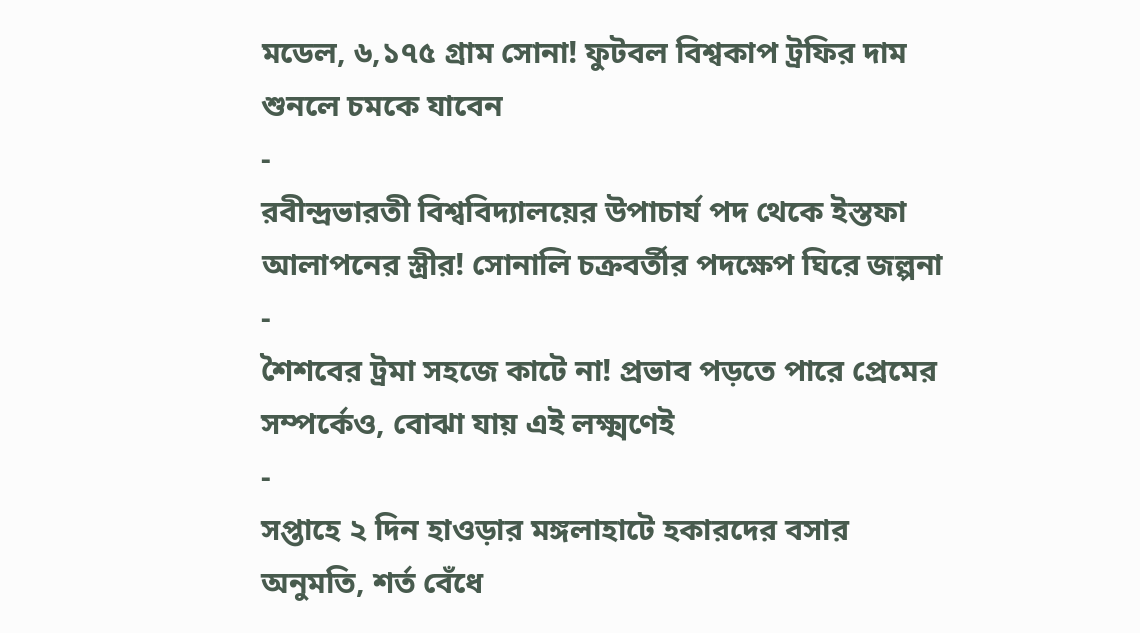মডেল, ৬,১৭৫ গ্রাম সোনা! ফুটবল বিশ্বকাপ ট্রফির দাম শুনলে চমকে যাবেন
-
রবীন্দ্রভারতী বিশ্ববিদ্যালয়ের উপাচার্য পদ থেকে ইস্তফা আলাপনের স্ত্রীর! সোনালি চক্রবর্তীর পদক্ষেপ ঘিরে জল্পনা
-
শৈশবের ট্রমা সহজে কাটে না! প্রভাব পড়তে পারে প্রেমের সম্পর্কেও, বোঝা যায় এই লক্ষ্মণেই
-
সপ্তাহে ২ দিন হাওড়ার মঙ্গলাহাটে হকারদের বসার অনুমতি, শর্ত বেঁধে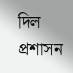দিল প্রশাসন